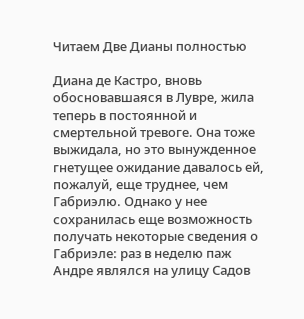Читаем Две Дианы полностью

Диана де Кастро, вновь обосновавшаяся в Лувре, жила теперь в постоянной и смертельной тревоге. Она тоже выжидала, но это вынужденное гнетущее ожидание давалось ей, пожалуй, еще труднее, чем Габриэлю. Однако у нее сохранилась еще возможность получать некоторые сведения о Габриэле: раз в неделю паж Андре являлся на улицу Садов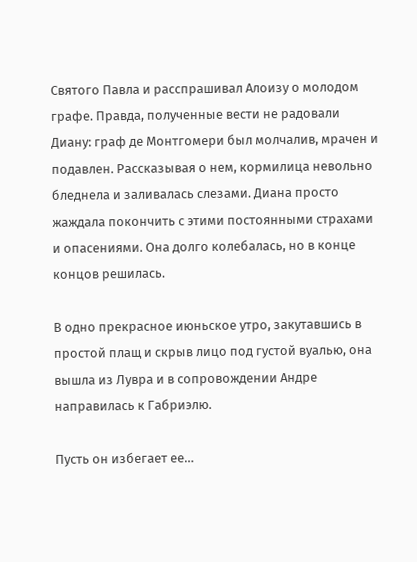Святого Павла и расспрашивал Алоизу о молодом графе. Правда, полученные вести не радовали Диану: граф де Монтгомери был молчалив, мрачен и подавлен. Рассказывая о нем, кормилица невольно бледнела и заливалась слезами. Диана просто жаждала покончить с этими постоянными страхами и опасениями. Она долго колебалась, но в конце концов решилась.

В одно прекрасное июньское утро, закутавшись в простой плащ и скрыв лицо под густой вуалью, она вышла из Лувра и в сопровождении Андре направилась к Габриэлю.

Пусть он избегает ее…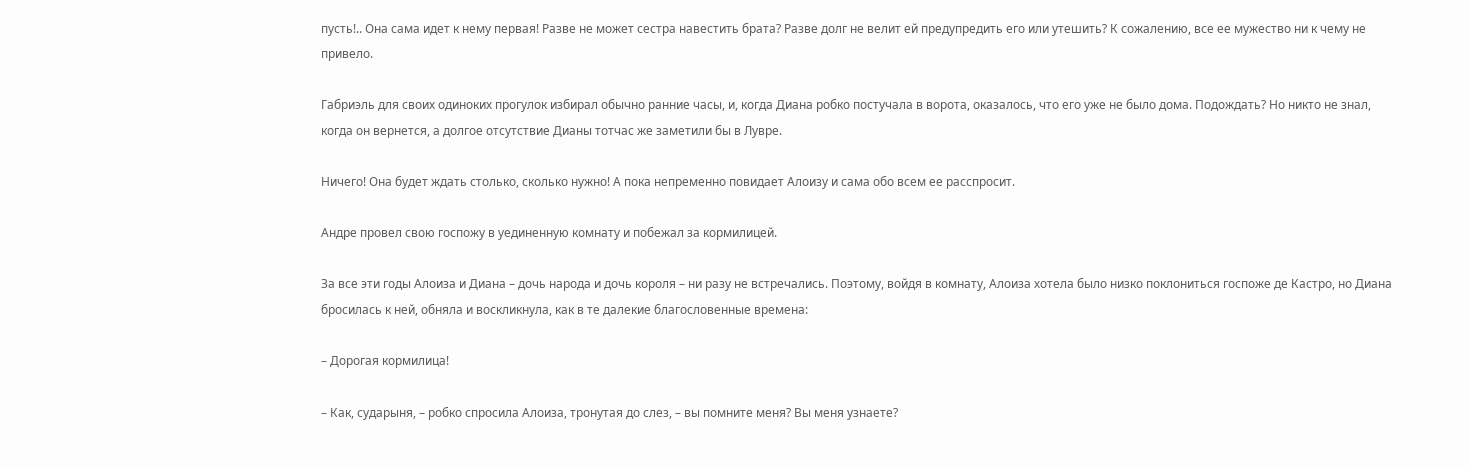пусть!.. Она сама идет к нему первая! Разве не может сестра навестить брата? Разве долг не велит ей предупредить его или утешить? К сожалению, все ее мужество ни к чему не привело.

Габриэль для своих одиноких прогулок избирал обычно ранние часы, и, когда Диана робко постучала в ворота, оказалось, что его уже не было дома. Подождать? Но никто не знал, когда он вернется, а долгое отсутствие Дианы тотчас же заметили бы в Лувре.

Ничего! Она будет ждать столько, сколько нужно! А пока непременно повидает Алоизу и сама обо всем ее расспросит.

Андре провел свою госпожу в уединенную комнату и побежал за кормилицей.

За все эти годы Алоиза и Диана – дочь народа и дочь короля – ни разу не встречались. Поэтому, войдя в комнату, Алоиза хотела было низко поклониться госпоже де Кастро, но Диана бросилась к ней, обняла и воскликнула, как в те далекие благословенные времена:

– Дорогая кормилица!

– Как, сударыня, – робко спросила Алоиза, тронутая до слез, – вы помните меня? Вы меня узнаете?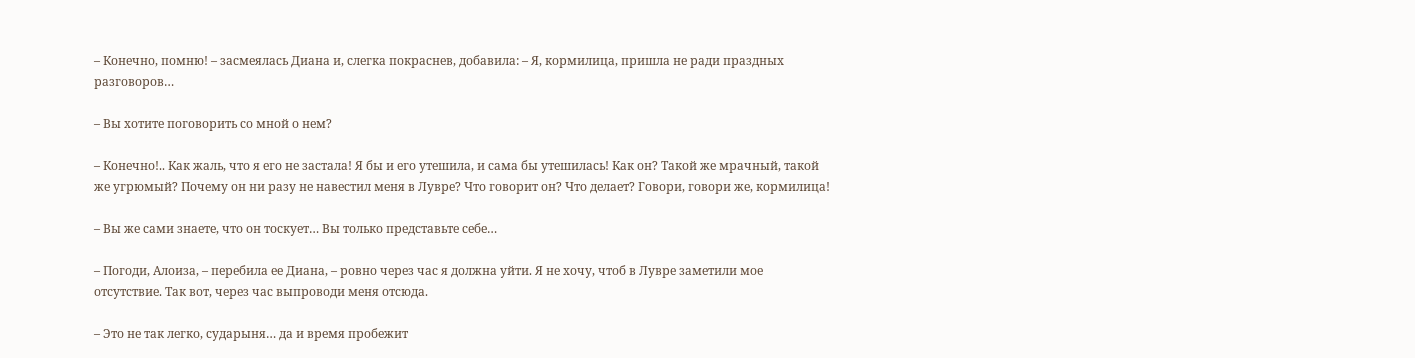– Конечно, помню! – засмеялась Диана и, слегка покраснев, добавила: – Я, кормилица, пришла не ради праздных разговоров…

– Вы хотите поговорить со мной о нем?

– Конечно!.. Как жаль, что я его не застала! Я бы и его утешила, и сама бы утешилась! Как он? Такой же мрачный, такой же угрюмый? Почему он ни разу не навестил меня в Лувре? Что говорит он? Что делает? Говори, говори же, кормилица!

– Вы же сами знаете, что он тоскует… Вы только представьте себе…

– Погоди, Алоиза, – перебила ее Диана, – ровно через час я должна уйти. Я не хочу, чтоб в Лувре заметили мое отсутствие. Так вот, через час выпроводи меня отсюда.

– Это не так легко, сударыня… да и время пробежит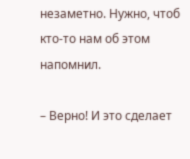незаметно. Нужно, чтоб кто-то нам об этом напомнил.

– Верно! И это сделает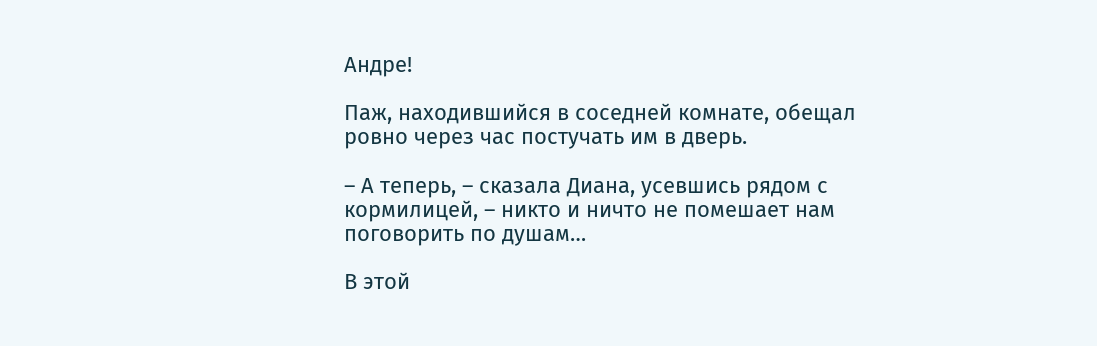Андре!

Паж, находившийся в соседней комнате, обещал ровно через час постучать им в дверь.

– А теперь, – сказала Диана, усевшись рядом с кормилицей, – никто и ничто не помешает нам поговорить по душам…

В этой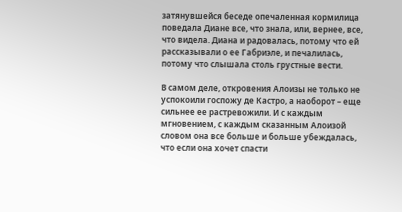затянувшейся беседе опечаленная кормилица поведала Диане все, что знала, или, вернее, все, что видела. Диана и радовалась, потому что ей рассказывали о ее Габриэле, и печалилась, потому что слышала столь грустные вести.

В самом деле, откровения Алоизы не только не успокоили госпожу де Кастро, а наоборот – еще сильнее ее растревожили. И с каждым мгновением, с каждым сказанным Алоизой словом она все больше и больше убеждалась, что если она хочет спасти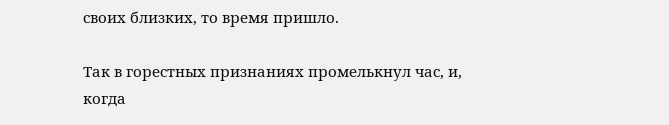своих близких, то время пришло.

Так в горестных признаниях промелькнул час, и, когда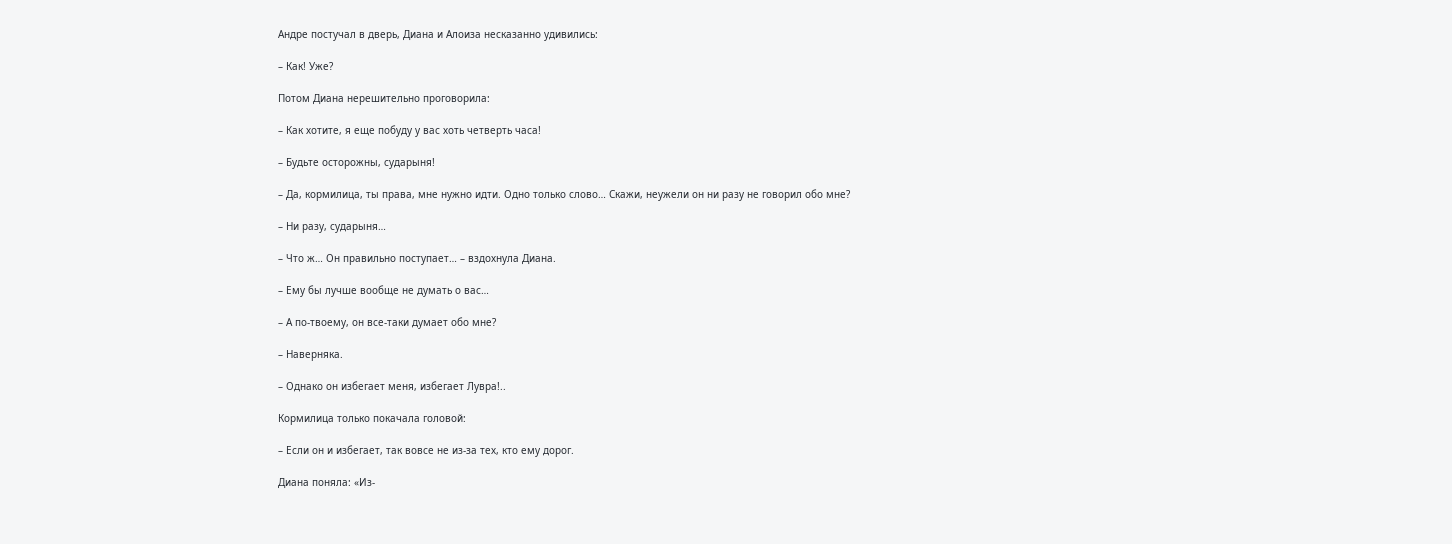Андре постучал в дверь, Диана и Алоиза несказанно удивились:

– Как! Уже?

Потом Диана нерешительно проговорила:

– Как хотите, я еще побуду у вас хоть четверть часа!

– Будьте осторожны, сударыня!

– Да, кормилица, ты права, мне нужно идти. Одно только слово… Скажи, неужели он ни разу не говорил обо мне?

– Ни разу, сударыня…

– Что ж… Он правильно поступает… – вздохнула Диана.

– Ему бы лучше вообще не думать о вас…

– А по-твоему, он все-таки думает обо мне?

– Наверняка.

– Однако он избегает меня, избегает Лувра!..

Кормилица только покачала головой:

– Если он и избегает, так вовсе не из-за тех, кто ему дорог.

Диана поняла: «Из-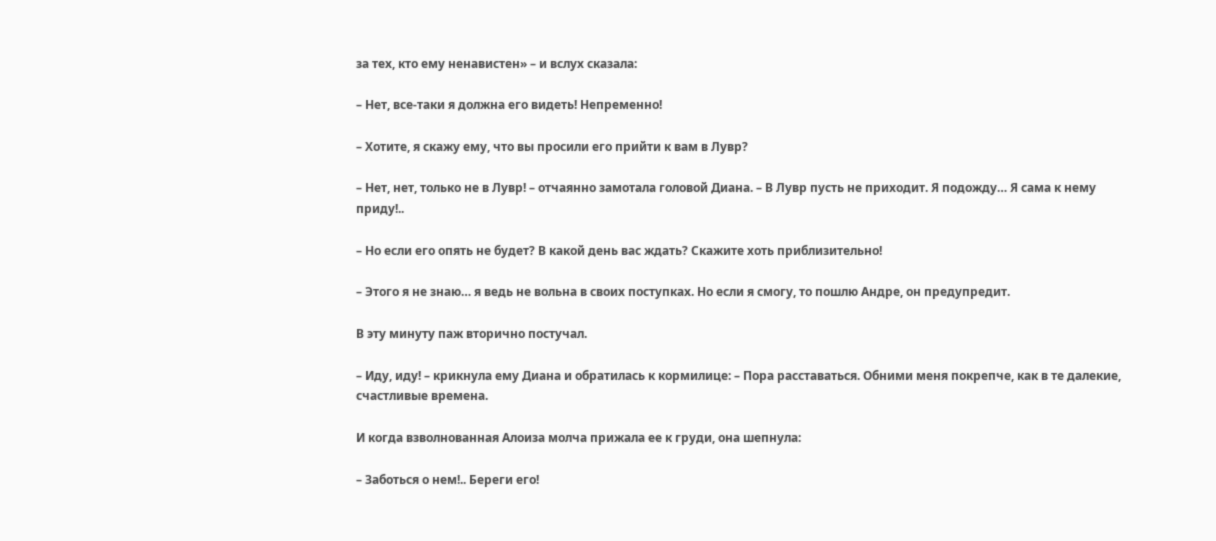за тех, кто ему ненавистен» – и вслух сказала:

– Нет, все-таки я должна его видеть! Непременно!

– Хотите, я скажу ему, что вы просили его прийти к вам в Лувр?

– Нет, нет, только не в Лувр! – отчаянно замотала головой Диана. – В Лувр пусть не приходит. Я подожду… Я сама к нему приду!..

– Но если его опять не будет? В какой день вас ждать? Скажите хоть приблизительно!

– Этого я не знаю… я ведь не вольна в своих поступках. Но если я смогу, то пошлю Андре, он предупредит.

В эту минуту паж вторично постучал.

– Иду, иду! – крикнула ему Диана и обратилась к кормилице: – Пора расставаться. Обними меня покрепче, как в те далекие, счастливые времена.

И когда взволнованная Алоиза молча прижала ее к груди, она шепнула:

– Заботься о нем!.. Береги его!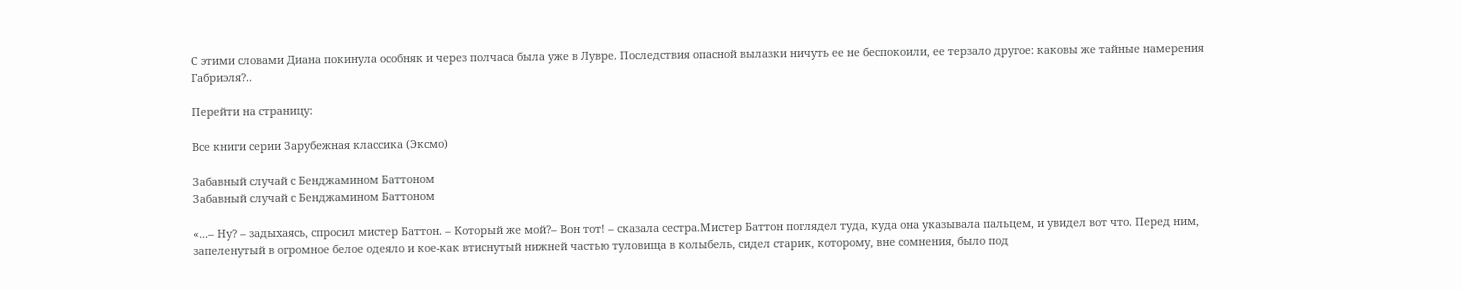С этими словами Диана покинула особняк и через полчаса была уже в Лувре. Последствия опасной вылазки ничуть ее не беспокоили, ее терзало другое: каковы же тайные намерения Габриэля?..

Перейти на страницу:

Все книги серии Зарубежная классика (Эксмо)

Забавный случай с Бенджамином Баттоном
Забавный случай с Бенджамином Баттоном

«...– Ну? – задыхаясь, спросил мистер Баттон. – Который же мой?– Вон тот! – сказала сестра.Мистер Баттон поглядел туда, куда она указывала пальцем, и увидел вот что. Перед ним, запеленутый в огромное белое одеяло и кое-как втиснутый нижней частью туловища в колыбель, сидел старик, которому, вне сомнения, было под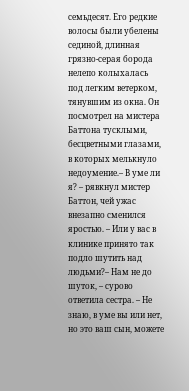семьдесят. Его редкие волосы были убелены сединой, длинная грязно-серая борода нелепо колыхалась под легким ветерком, тянувшим из окна. Он посмотрел на мистера Баттона тусклыми, бесцветными глазами, в которых мелькнуло недоумение.– В уме ли я? – рявкнул мистер Баттон, чей ужас внезапно сменился яростью. – Или у вас в клинике принято так подло шутить над людьми?– Нам не до шуток, – сурово ответила сестра. – Не знаю, в уме вы или нет, но это ваш сын, можете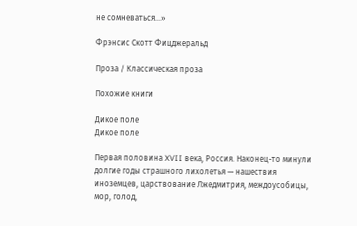не сомневаться...»

Фрэнсис Скотт Фицджеральд

Проза / Классическая проза

Похожие книги

Дикое поле
Дикое поле

Первая половина XVII века, Россия. Наконец-то минули долгие годы страшного лихолетья — нашествия иноземцев, царствование Лжедмитрия, междоусобицы, мор, голод,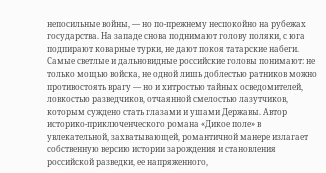непосильные войны, — но по-прежнему неспокойно на рубежах государства. На западе снова поднимают голову поляки, с юга подпирают коварные турки, не дают покоя татарские набеги. Самые светлые и дальновидные российские головы понимают: не только мощью войска, не одной лишь доблестью ратников можно противостоять врагу — но и хитростью тайных осведомителей, ловкостью разведчиков, отчаянной смелостью лазутчиков, которым суждено стать глазами и ушами Державы. Автор историко-приключенческого романа «Дикое поле» в увлекательной, захватывающей, романтичной манере излагает собственную версию истории зарождения и становления российской разведки, ее напряженного,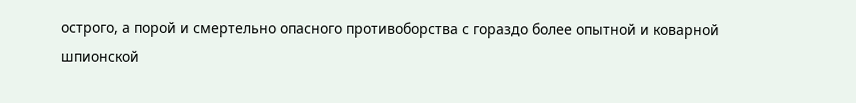острого, а порой и смертельно опасного противоборства с гораздо более опытной и коварной шпионской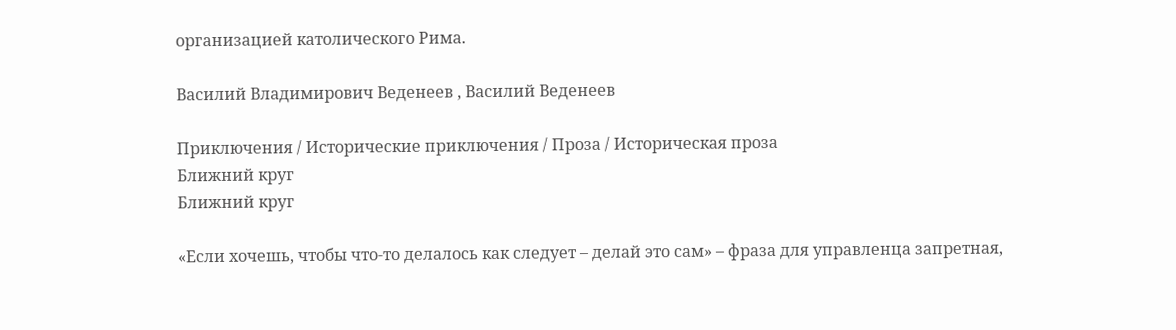организацией католического Рима.

Василий Владимирович Веденеев , Василий Веденеев

Приключения / Исторические приключения / Проза / Историческая проза
Ближний круг
Ближний круг

«Если хочешь, чтобы что-то делалось как следует – делай это сам» – фраза для управленца запретная,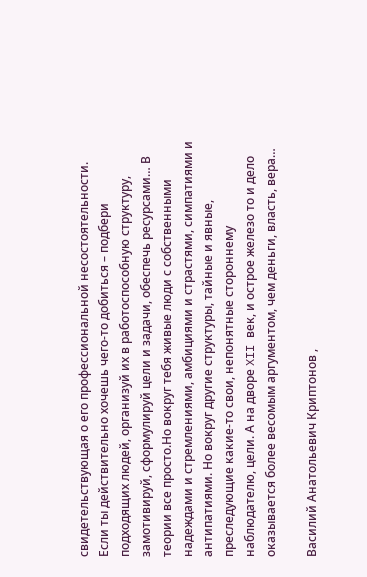свидетельствующая о его профессиональной несостоятельности. Если ты действительно хочешь чего-то добиться – подбери подходящих людей, организуй их в работоспособную структуру, замотивируй, сформулируй цели и задачи, обеспечь ресурсами… В теории все просто.Но вокруг тебя живые люди с собственными надеждами и стремлениями, амбициями и страстями, симпатиями и антипатиями. Но вокруг другие структуры, тайные и явные, преследующие какие-то свои, непонятные стороннему наблюдателю, цели. А на дворе XII век, и острое железо то и дело оказывается более весомым аргументом, чем деньги, власть, вера…

Василий Анатольевич Криптонов ,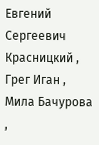Евгений Сергеевич Красницкий , Грег Иган , Мила Бачурова ,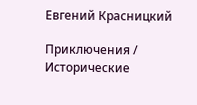Евгений Красницкий

Приключения / Исторические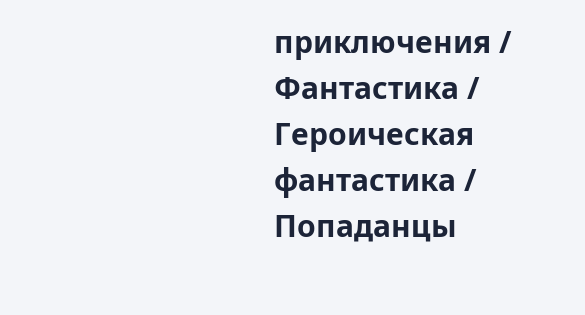приключения / Фантастика / Героическая фантастика / Попаданцы